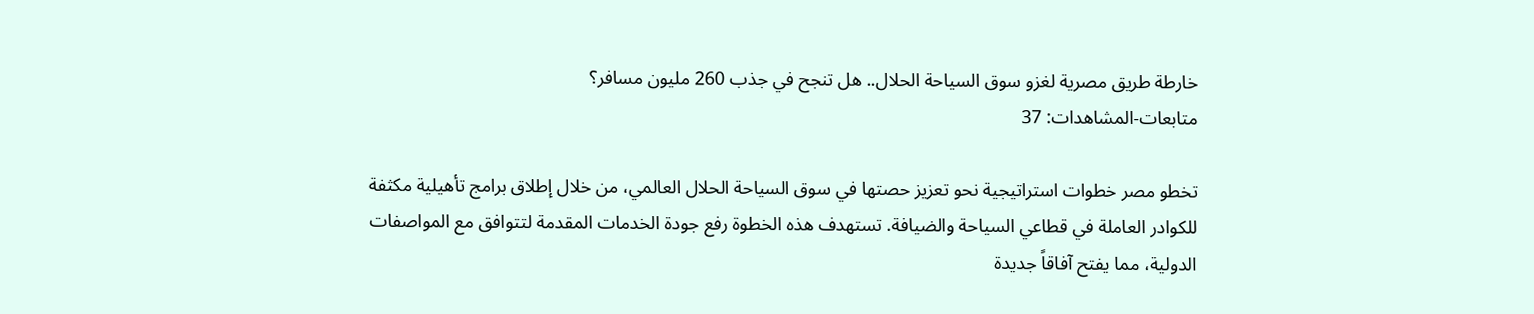خارطة طريق مصرية لغزو سوق السياحة الحلال.. هل تنجح في جذب 260 مليون مسافر؟
متابعات-المشاهدات: 37

تخطو مصر خطوات استراتيجية نحو تعزيز حصتها في سوق السياحة الحلال العالمي، من خلال إطلاق برامج تأهيلية مكثفة للكوادر العاملة في قطاعي السياحة والضيافة. تستهدف هذه الخطوة رفع جودة الخدمات المقدمة لتتوافق مع المواصفات الدولية، مما يفتح آفاقاً جديدة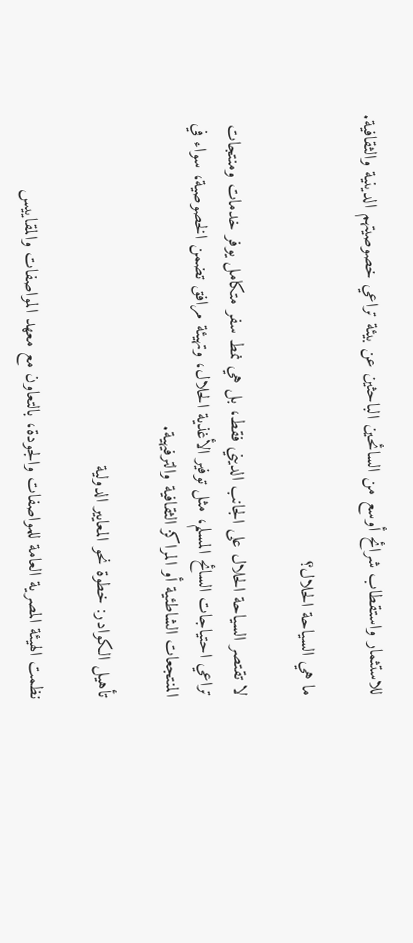للاستثمار واستقطاب شرائح أوسع من السائحين الباحثين عن بيئة تراعي خصوصيتهم الدينية والثقافية.

ما هي السياحة الحلال؟

لا تقتصر السياحة الحلال على الجانب الديني فقط، بل هي نمط سفر متكامل يوفر خدمات ومنتجات تراعي احتياجات السائح المسلم، مثل توفير الأغذية الحلال، وتهيئة مرافق تضمن الخصوصية، سواء في المنتجعات الشاطئية أو المراكز الثقافية والترفيهية.

تأهيل الكوادر: خطوة نحو المعايير الدولية

نظمت الهيئة المصرية العامة للمواصفات والجودة، بالتعاون مع معهد المواصفات والمقاييس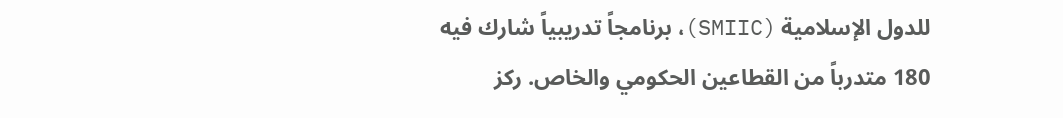للدول الإسلامية (SMIIC)، برنامجاً تدريبياً شارك فيه 180 متدرباً من القطاعين الحكومي والخاص. ركز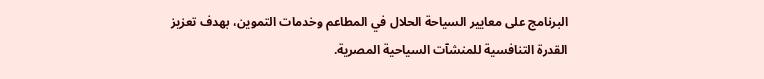البرنامج على معايير السياحة الحلال في المطاعم وخدمات التموين، بهدف تعزيز القدرة التنافسية للمنشآت السياحية المصرية.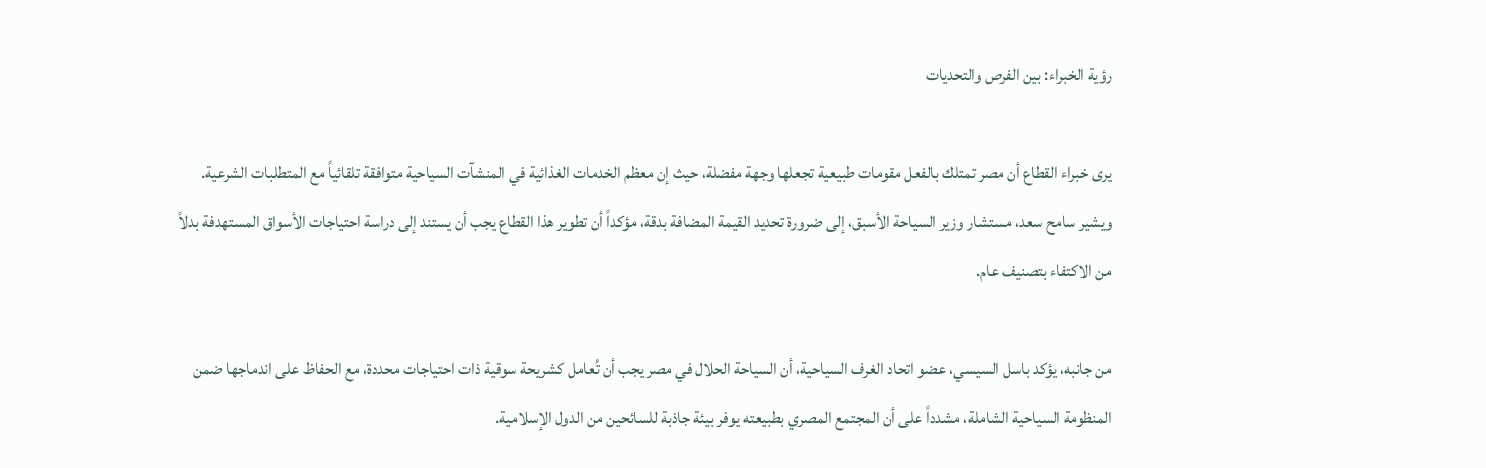رؤية الخبراء: بين الفرص والتحديات

يرى خبراء القطاع أن مصر تمتلك بالفعل مقومات طبيعية تجعلها وجهة مفضلة، حيث إن معظم الخدمات الغذائية في المنشآت السياحية متوافقة تلقائياً مع المتطلبات الشرعية. ويشير سامح سعد، مستشار وزير السياحة الأسبق، إلى ضرورة تحديد القيمة المضافة بدقة، مؤكداً أن تطوير هذا القطاع يجب أن يستند إلى دراسة احتياجات الأسواق المستهدفة بدلاً من الاكتفاء بتصنيف عام.

من جانبه، يؤكد باسل السيسي، عضو اتحاد الغرف السياحية، أن السياحة الحلال في مصر يجب أن تُعامل كشريحة سوقية ذات احتياجات محددة، مع الحفاظ على اندماجها ضمن المنظومة السياحية الشاملة، مشدداً على أن المجتمع المصري بطبيعته يوفر بيئة جاذبة للسائحين من الدول الإسلامية.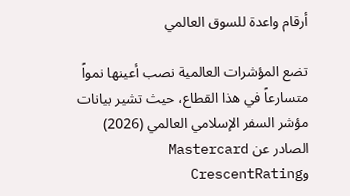أرقام واعدة للسوق العالمي

تضع المؤشرات العالمية نصب أعينها نمواً متسارعاً في هذا القطاع، حيث تشير بيانات مؤشر السفر الإسلامي العالمي (2026) الصادر عن Mastercard وCrescentRating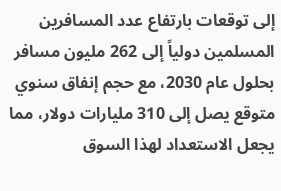إلى توقعات بارتفاع عدد المسافرين المسلمين دولياً إلى 262 مليون مسافر بحلول عام 2030، مع حجم إنفاق سنوي متوقع يصل إلى 310 مليارات دولار، مما يجعل الاستعداد لهذا السوق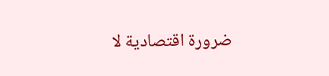ضرورة اقتصادية لا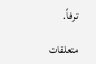ترفاً.

متعلقات